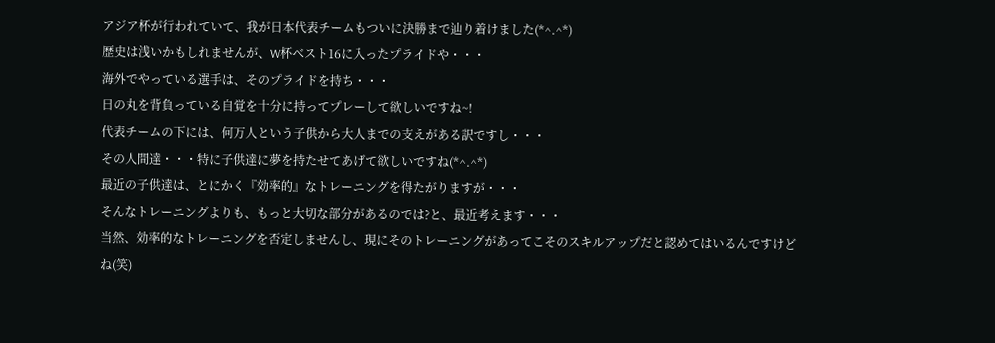アジア杯が行われていて、我が日本代表チームもついに決勝まで辿り着けました(*^.^*)
歴史は浅いかもしれませんが、W杯ベスト16に入ったプライドや・・・
海外でやっている選手は、そのプライドを持ち・・・
日の丸を背負っている自覚を十分に持ってプレーして欲しいですね~!
代表チームの下には、何万人という子供から大人までの支えがある訳ですし・・・
その人間達・・・特に子供達に夢を持たせてあげて欲しいですね(*^.^*)
最近の子供達は、とにかく『効率的』なトレーニングを得たがりますが・・・
そんなトレーニングよりも、もっと大切な部分があるのでは?と、最近考えます・・・
当然、効率的なトレーニングを否定しませんし、現にそのトレーニングがあってこそのスキルアップだと認めてはいるんですけどね(笑)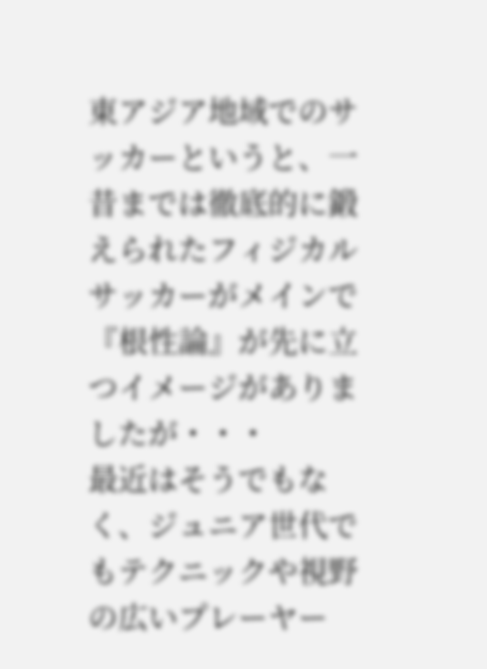東アジア地域でのサッカーというと、一昔までは徹底的に鍛えられたフィジカルサッカーがメインで『根性論』が先に立つイメージがありましたが・・・
最近はそうでもなく、ジュニア世代でもテクニックや視野の広いプレーヤー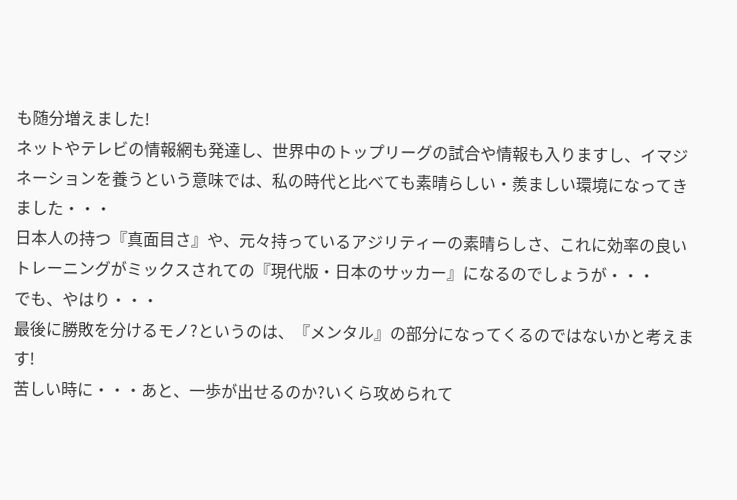も随分増えました!
ネットやテレビの情報網も発達し、世界中のトップリーグの試合や情報も入りますし、イマジネーションを養うという意味では、私の時代と比べても素晴らしい・羨ましい環境になってきました・・・
日本人の持つ『真面目さ』や、元々持っているアジリティーの素晴らしさ、これに効率の良いトレーニングがミックスされての『現代版・日本のサッカー』になるのでしょうが・・・
でも、やはり・・・
最後に勝敗を分けるモノ?というのは、『メンタル』の部分になってくるのではないかと考えます!
苦しい時に・・・あと、一歩が出せるのか?いくら攻められて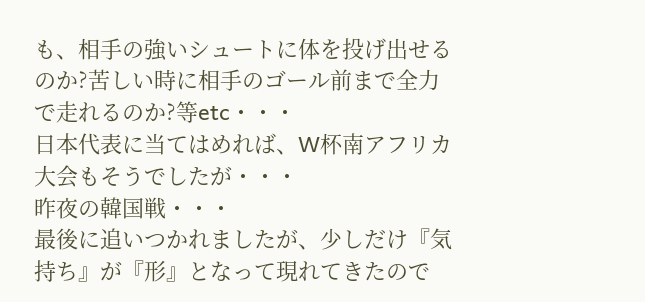も、相手の強いシュートに体を投げ出せるのか?苦しい時に相手のゴール前まで全力で走れるのか?等etc・・・
日本代表に当てはめれば、W杯南アフリカ大会もそうでしたが・・・
昨夜の韓国戦・・・
最後に追いつかれましたが、少しだけ『気持ち』が『形』となって現れてきたので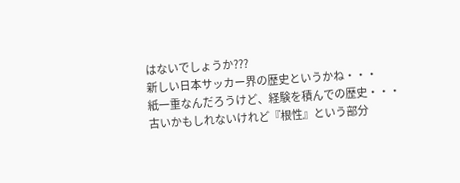はないでしょうか???
新しい日本サッカー界の歴史というかね・・・
紙一重なんだろうけど、経験を積んでの歴史・・・
古いかもしれないけれど『根性』という部分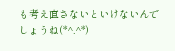も考え直さないといけないんでしょうね(*^.^*)